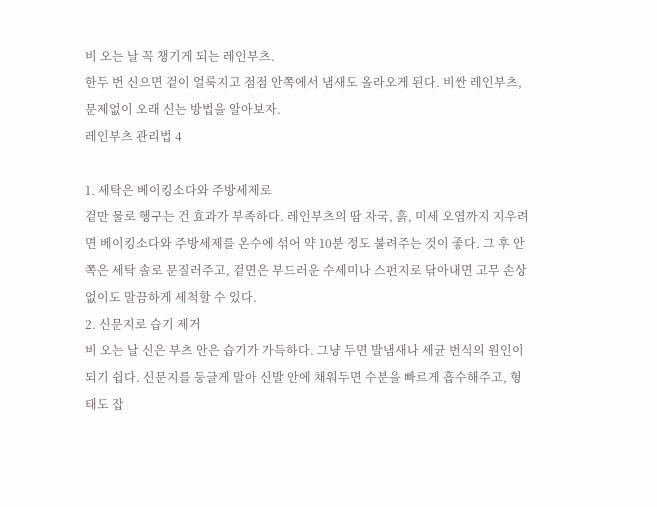비 오는 날 꼭 챙기게 되는 레인부츠.
한두 번 신으면 겉이 얼룩지고 점점 안쪽에서 냄새도 올라오게 된다. 비싼 레인부츠, 문제없이 오래 신는 방법을 알아보자.
레인부츠 관리법 4

1. 세탁은 베이킹소다와 주방세제로
겉만 물로 헹구는 건 효과가 부족하다. 레인부츠의 땀 자국, 흙, 미세 오염까지 지우려면 베이킹소다와 주방세제를 온수에 섞어 약 10분 정도 불려주는 것이 좋다. 그 후 안쪽은 세탁 솔로 문질러주고, 겉면은 부드러운 수세미나 스펀지로 닦아내면 고무 손상 없이도 말끔하게 세척할 수 있다.
2. 신문지로 습기 제거
비 오는 날 신은 부츠 안은 습기가 가득하다. 그냥 두면 발냄새나 세균 번식의 원인이 되기 쉽다. 신문지를 둥글게 말아 신발 안에 채워두면 수분을 빠르게 흡수해주고, 형태도 잡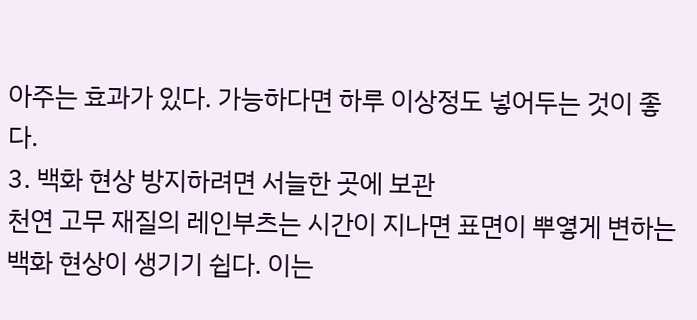아주는 효과가 있다. 가능하다면 하루 이상정도 넣어두는 것이 좋다.
3. 백화 현상 방지하려면 서늘한 곳에 보관
천연 고무 재질의 레인부츠는 시간이 지나면 표면이 뿌옇게 변하는 백화 현상이 생기기 쉽다. 이는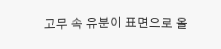고무 속 유분이 표면으로 올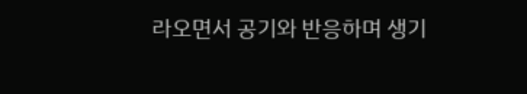라오면서 공기와 반응하며 생기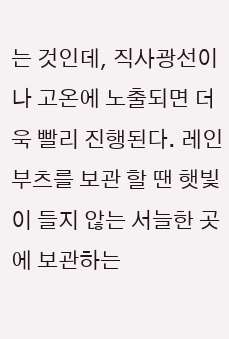는 것인데, 직사광선이나 고온에 노출되면 더욱 빨리 진행된다. 레인부츠를 보관 할 땐 햇빛이 들지 않는 서늘한 곳에 보관하는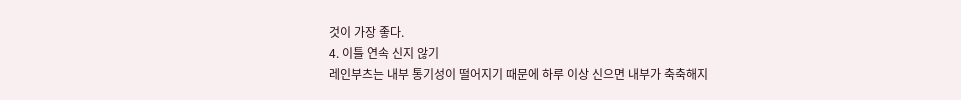것이 가장 좋다.
4. 이틀 연속 신지 않기
레인부츠는 내부 통기성이 떨어지기 때문에 하루 이상 신으면 내부가 축축해지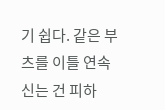기 쉽다. 같은 부츠를 이틀 연속 신는 건 피하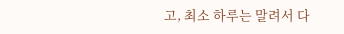고, 최소 하루는 말려서 다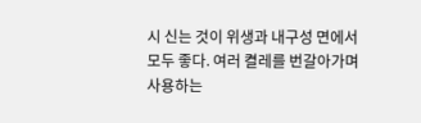시 신는 것이 위생과 내구성 면에서 모두 좋다. 여러 켤레를 번갈아가며 사용하는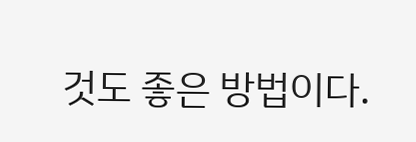것도 좋은 방법이다.